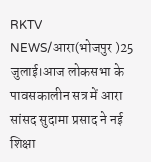RKTV NEWS/आरा(भोजपुर )25 जुलाई।आज लोकसभा के पावसकालीन सत्र में आरा सांसद सुदामा प्रसाद ने नई शिक्षा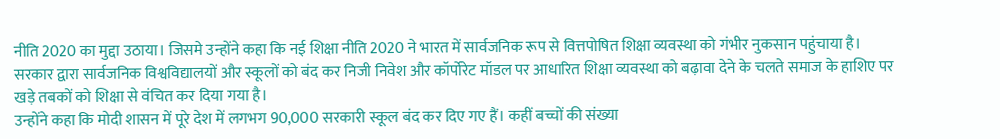नीति 2020 का मुद्दा उठाया। जिसमे उन्होंने कहा कि नई शिक्षा नीति 2020 ने भारत में सार्वजनिक रूप से वित्तपोषित शिक्षा व्यवस्था को गंभीर नुकसान पहुंचाया है। सरकार द्वारा सार्वजनिक विश्वविद्यालयों और स्कूलों को बंद कर निजी निवेश और कॉर्पोरेट मॉडल पर आधारित शिक्षा व्यवस्था को बढ़ावा देने के चलते समाज के हाशिए पर खड़े तबकों को शिक्षा से वंचित कर दिया गया है।
उन्होंने कहा कि मोदी शासन में पूरे देश में लगभग 90,000 सरकारी स्कूल बंद कर दिए गए हैं। कहीं बच्चों की संख्या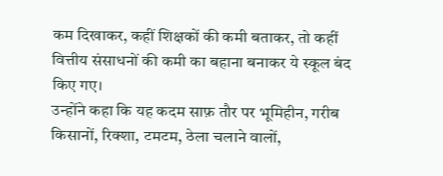कम दिखाकर, कहीं शिक्षकों की कमी बताकर, तो कहीं वित्तीय संसाधनों की कमी का बहाना बनाकर ये स्कूल बंद किए गए।
उन्होंने कहा कि यह कदम साफ़ तौर पर भूमिहीन, गरीब किसानों, रिक्शा, टमटम, ठेला चलाने वालों,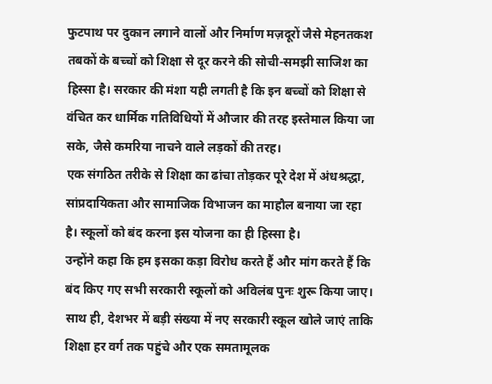फुटपाथ पर दुकान लगाने वालों और निर्माण मज़दूरों जैसे मेहनतकश तबकों के बच्चों को शिक्षा से दूर करने की सोची-समझी साजिश का हिस्सा है। सरकार की मंशा यही लगती है कि इन बच्चों को शिक्षा से वंचित कर धार्मिक गतिविधियों में औजार की तरह इस्तेमाल किया जा सके, जैसे कमरिया नाचने वाले लड़कों की तरह।
एक संगठित तरीके से शिक्षा का ढांचा तोड़कर पूरे देश में अंधश्रद्धा, सांप्रदायिकता और सामाजिक विभाजन का माहौल बनाया जा रहा है। स्कूलों को बंद करना इस योजना का ही हिस्सा है।
उन्होंने कहा कि हम इसका कड़ा विरोध करते हैं और मांग करते हैं कि बंद किए गए सभी सरकारी स्कूलों को अविलंब पुनः शुरू किया जाए। साथ ही, देशभर में बड़ी संख्या में नए सरकारी स्कूल खोले जाएं ताकि शिक्षा हर वर्ग तक पहुंचे और एक समतामूलक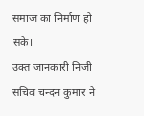समाज का निर्माण हो सके।
उक्त जानकारी निजी सचिव चन्दन कुमार ने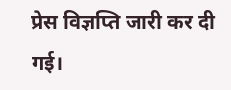प्रेस विज्ञप्ति जारी कर दी गई।